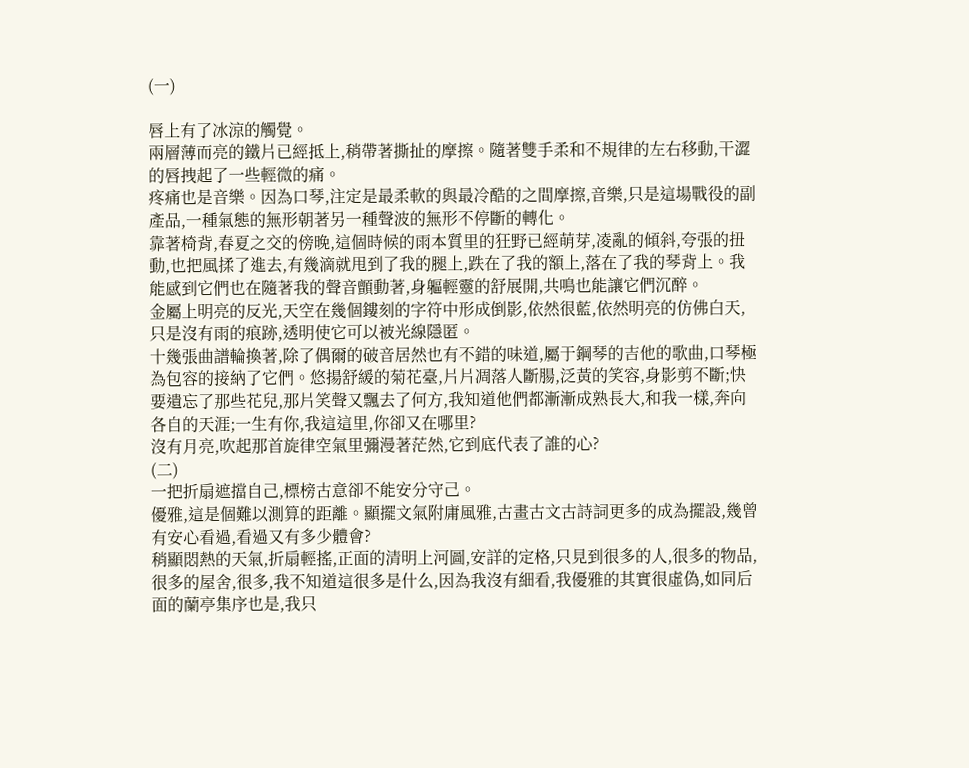(一)

唇上有了冰涼的觸覺。
兩層薄而亮的鐵片已經抵上,稍帶著撕扯的摩擦。隨著雙手柔和不規律的左右移動,干澀的唇拽起了一些輕微的痛。
疼痛也是音樂。因為口琴,注定是最柔軟的與最冷酷的之間摩擦,音樂,只是這場戰役的副產品,一種氣態的無形朝著另一種聲波的無形不停斷的轉化。
靠著椅背,春夏之交的傍晚,這個時候的雨本質里的狂野已經萌芽,凌亂的傾斜,夸張的扭動,也把風揉了進去,有幾滴就甩到了我的腿上,跌在了我的額上,落在了我的琴背上。我能感到它們也在隨著我的聲音顫動著,身軀輕靈的舒展開,共鳴也能讓它們沉醉。
金屬上明亮的反光,天空在幾個鏤刻的字符中形成倒影,依然很藍,依然明亮的仿佛白天,只是沒有雨的痕跡,透明使它可以被光線隱匿。
十幾張曲譜輪換著,除了偶爾的破音居然也有不錯的味道,屬于鋼琴的吉他的歌曲,口琴極為包容的接納了它們。悠揚舒緩的菊花臺,片片凋落人斷腸,泛黃的笑容,身影剪不斷;快要遺忘了那些花兒,那片笑聲又飄去了何方,我知道他們都漸漸成熟長大,和我一樣,奔向各自的天涯;一生有你,我這這里,你卻又在哪里?
沒有月亮,吹起那首旋律空氣里彌漫著茫然,它到底代表了誰的心?
(二)
一把折扇遮擋自己,標榜古意卻不能安分守己。
優雅,這是個難以測算的距離。顯擺文氣附庸風雅,古畫古文古詩詞更多的成為擺設,幾曾有安心看過,看過又有多少體會?
稍顯悶熱的天氣,折扇輕搖,正面的清明上河圖,安詳的定格,只見到很多的人,很多的物品,很多的屋舍,很多,我不知道這很多是什么,因為我沒有細看,我優雅的其實很虛偽,如同后面的蘭亭集序也是,我只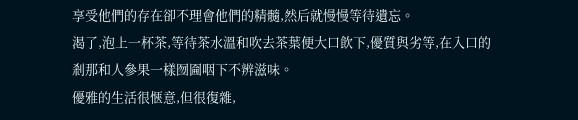享受他們的存在卻不理會他們的精髓,然后就慢慢等待遺忘。
渴了,泡上一杯茶,等待茶水溫和吹去茶葉便大口飲下,優質與劣等,在入口的剎那和人參果一樣囫圇咽下不辨滋味。
優雅的生活很愜意,但很復雜,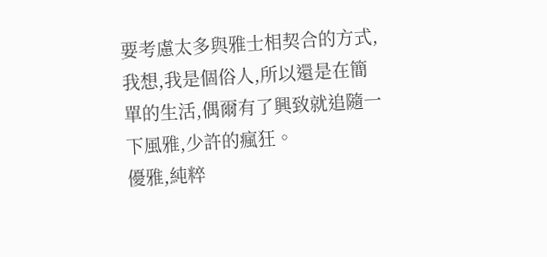要考慮太多與雅士相契合的方式,我想,我是個俗人,所以還是在簡單的生活,偶爾有了興致就追隨一下風雅,少許的瘋狂。
優雅,純粹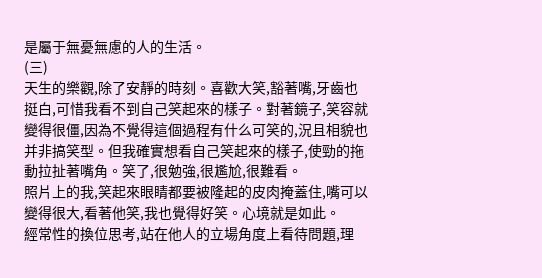是屬于無憂無慮的人的生活。
(三)
天生的樂觀,除了安靜的時刻。喜歡大笑,豁著嘴,牙齒也挺白,可惜我看不到自己笑起來的樣子。對著鏡子,笑容就變得很僵,因為不覺得這個過程有什么可笑的,況且相貌也并非搞笑型。但我確實想看自己笑起來的樣子,使勁的拖動拉扯著嘴角。笑了,很勉強,很尷尬,很難看。
照片上的我,笑起來眼睛都要被隆起的皮肉掩蓋住,嘴可以變得很大,看著他笑,我也覺得好笑。心境就是如此。
經常性的換位思考,站在他人的立場角度上看待問題,理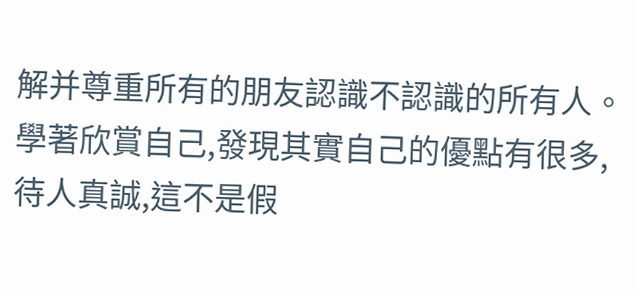解并尊重所有的朋友認識不認識的所有人。
學著欣賞自己,發現其實自己的優點有很多,待人真誠,這不是假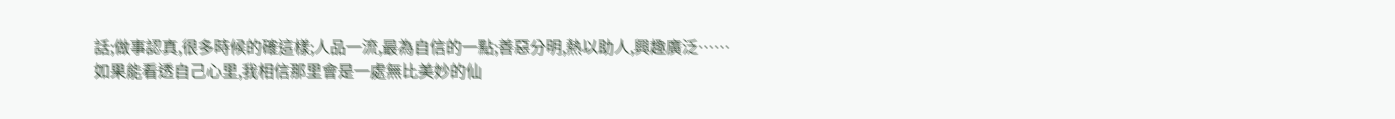話;做事認真,很多時候的確這樣;人品一流,最為自信的一點;善惡分明,熱以助人,興趣廣泛……
如果能看透自己心里,我相信那里會是一處無比美妙的仙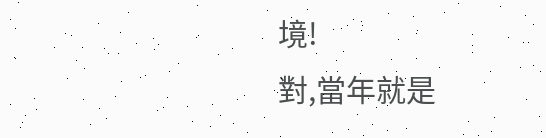境!
對,當年就是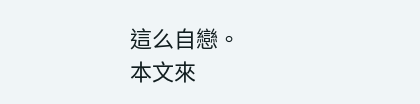這么自戀。
本文來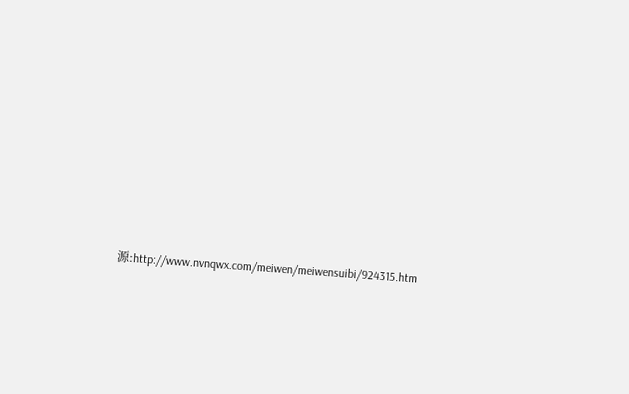源:http://www.nvnqwx.com/meiwen/meiwensuibi/924315.htm